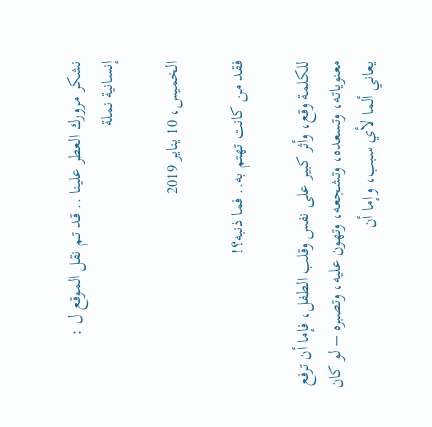نشكر مرورك العطر علينا .. قـد تـم نقل الموقع ل :
إنسانية نملة

الخميس، 10 يناير 2019

فقد من كانت تهتم به.. فما ذنبه؟!

للكلمة وقع، وأثر كبير على نفس وقلب الطفل، فإما أن ترفع معنوياته، وتسعده، وتشجعه، وتهون عليه، وتصبره – لو كان يعاني ألما لأي سبب، وإما أن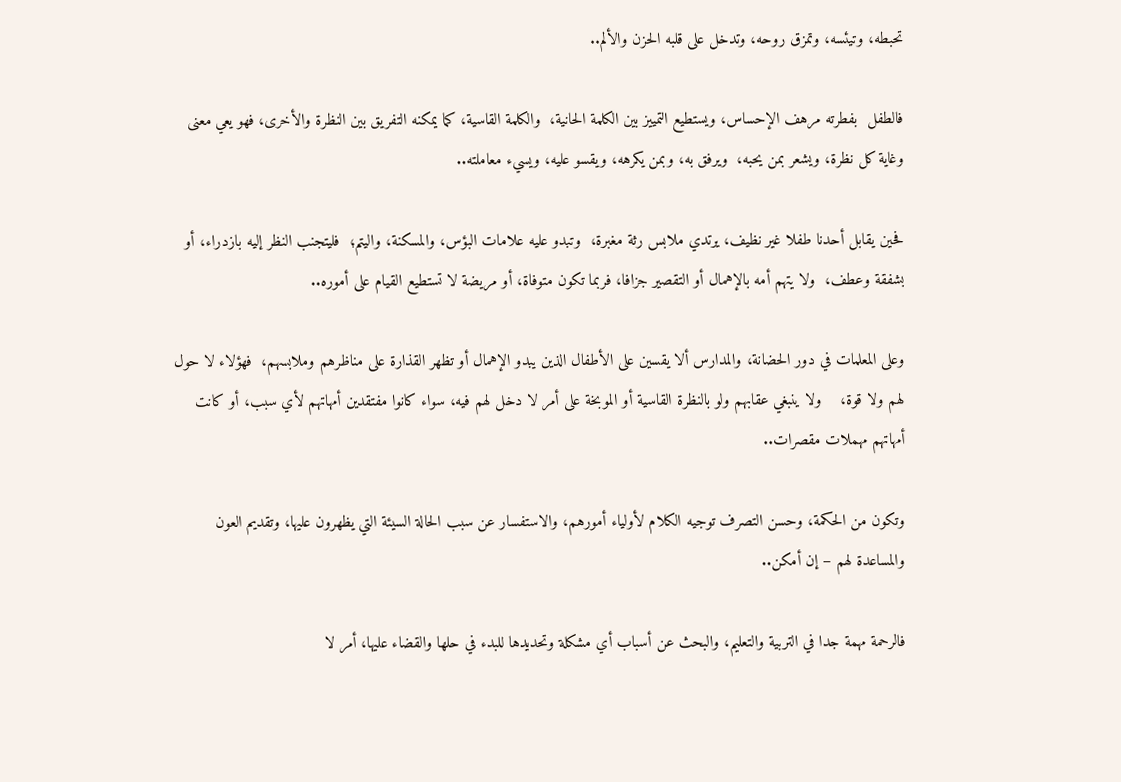تحبطه، وتيئسه، وتمزق روحه، وتدخل على قلبه الحزن والألم..

فالطفل  بفطرته مرهف الإحساس، ويستطيع التمييز بين الكلمة الحانية،  والكلمة القاسية، كما يمكنه التفريق بين النظرة والأخرى، فهو يعي معنى وغاية كل نظرة، ويشعر بمن يحبه،  ويرفق به، وبمن يكرهه، ويقسو عليه، ويسيء معاملته..

فحين يقابل أحدنا طفلا غير نظيف، يرتدي ملابس رثة مغبرة،  وتبدو عليه علامات البؤس، والمسكنة، واليتم؛  فليتجنب النظر إليه بازدراء، أو بشفقة وعطف،  ولا يتهم أمه بالإهمال أو التقصير جزافا، فربما تكون متوفاة، أو مريضة لا تستطيع القيام على أموره..

وعلى المعلمات في دور الحضانة، والمدارس ألا يقسين على الأطفال الذين يبدو الإهمال أو تظهر القذارة على مناظرهم وملابسهم،  فهؤلاء لا حول لهم ولا قوة،    ولا ينبغي عقابهم ولو بالنظرة القاسية أو الموبخة على أمر لا دخل لهم فيه، سواء كانوا مفتقدين أمهاتهم لأي سبب، أو كانت  أمهاتهم مهملات مقصرات..

وتكون من الحكمة، وحسن التصرف توجيه الكلام لأولياء أمورهم، والاستفسار عن سبب الحالة السيئة التي يظهرون عليها، وتقديم العون والمساعدة لهم – إن أمكن..

فالرحمة مهمة جدا في التربية والتعليم، والبحث عن أسباب أي مشكلة وتحديدها للبدء في حلها والقضاء عليها، أمر لا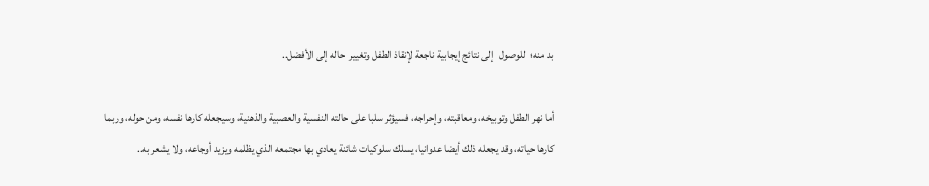بد منه؛  للوصول   إلى نتائج إيجابية ناجعة لإنقاذ الطفل وتغيير  حاله إلى الأفضل..

أما نهر الطفل وتوبيخه، ومعاقبته، وإحراجه، فسيؤثر سلبا على حالته النفسية والعصبية والذهنية، وسيجعله كارها نفسه، ومن حوله، وربما كارها حياته، وقد يجعله ذلك أيضا عدوانيا، يسلك سلوكيات شائنة يعادي بها مجتمعه الذي يظلمه ويزيد أوجاعه، ولا يشعر به..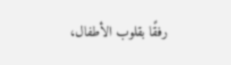رفقًا بقلوب الأطفال،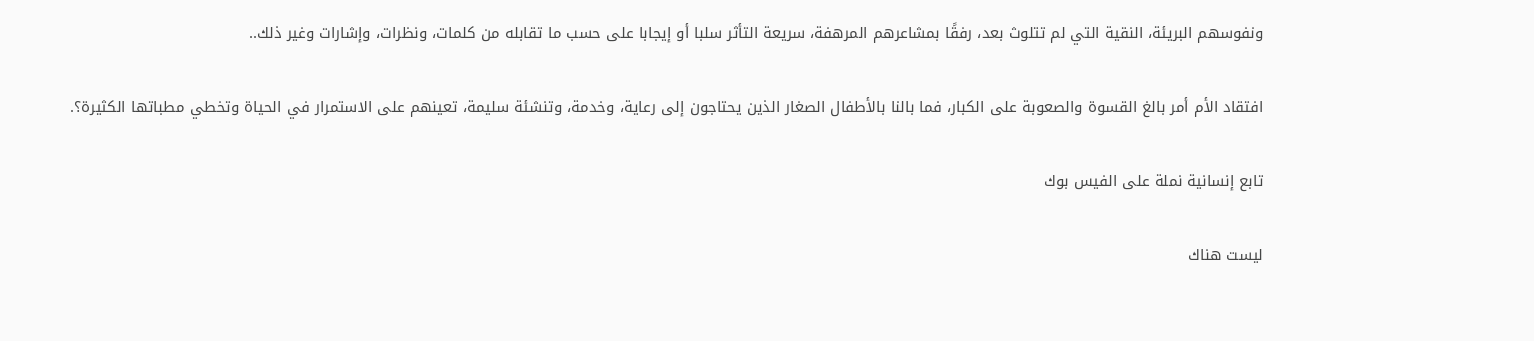ونفوسهم البريئة، النقية التي لم تتلوث بعد، رفقًا بمشاعرهم المرهفة، سريعة التأثر سلبا أو إيجابا على حسب ما تقابله من كلمات، ونظرات، وإشارات وغير ذلك..

افتقاد الأم أمر بالغ القسوة والصعوبة على الكبار، فما بالنا بالأطفال الصغار الذين يحتاجون إلى رعاية، وخدمة، وتنشئة سليمة، تعينهم على الاستمرار في الحياة وتخطي مطباتها الكثيرة؟.

تابع إنسانية نملة على الفيس بوك

ليست هناك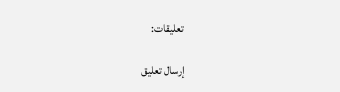تعليقات:

إرسال تعليق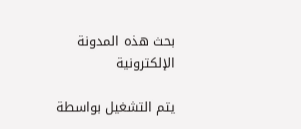بحث هذه المدونة الإلكترونية

يتم التشغيل بواسطة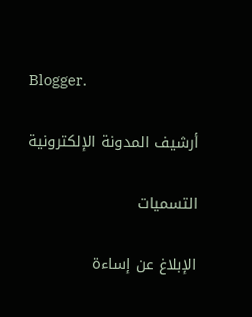Blogger.

أرشيف المدونة الإلكترونية

التسميات

الإبلاغ عن إساءة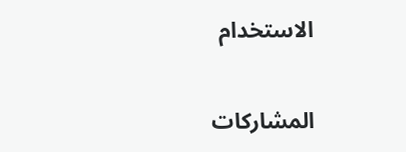الاستخدام

المشاركات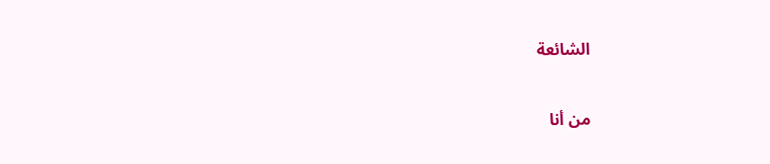الشائعة

من أنا